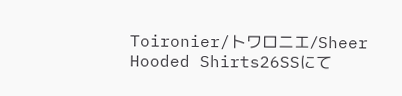Toironier/トワロニエ/Sheer Hooded Shirts26SSにて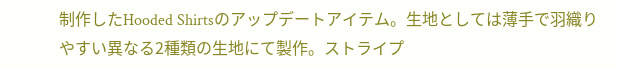制作したHooded Shirtsのアップデートアイテム。生地としては薄手で羽織りやすい異なる2種類の生地にて製作。ストライプ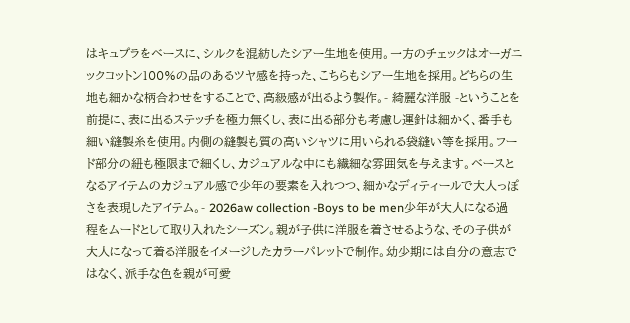はキュプラをベースに、シルクを混紡したシアー生地を使用。一方のチェックはオーガニックコットン100%の品のあるツヤ感を持った、こちらもシアー生地を採用。どちらの生地も細かな柄合わせをすることで、高級感が出るよう製作。- 綺麗な洋服 -ということを前提に、表に出るステッチを極力無くし、表に出る部分も考慮し運針は細かく、番手も細い縫製糸を使用。内側の縫製も質の高いシャツに用いられる袋縫い等を採用。フード部分の紐も極限まで細くし、カジュアルな中にも繊細な雰囲気を与えます。ベースとなるアイテムのカジュアル感で少年の要素を入れつつ、細かなディティールで大人っぽさを表現したアイテム。- 2026aw collection -Boys to be men少年が大人になる過程をムードとして取り入れたシーズン。親が子供に洋服を着させるような、その子供が大人になって着る洋服をイメージしたカラーパレットで制作。幼少期には自分の意志ではなく、派手な色を親が可愛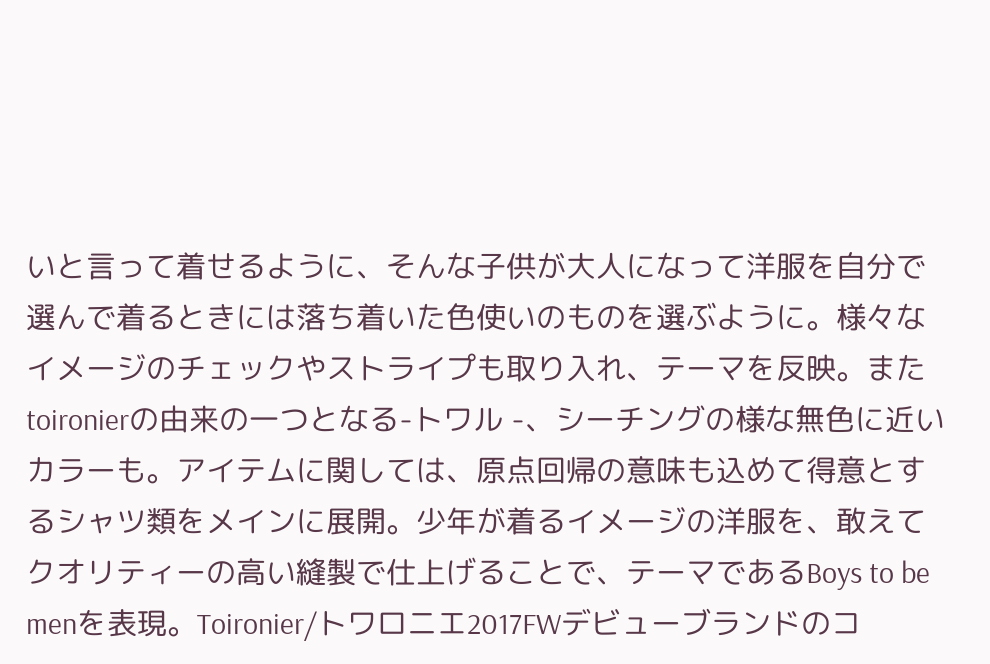いと言って着せるように、そんな子供が大人になって洋服を自分で選んで着るときには落ち着いた色使いのものを選ぶように。様々なイメージのチェックやストライプも取り入れ、テーマを反映。またtoironierの由来の一つとなる-トワル -、シーチングの様な無色に近いカラーも。アイテムに関しては、原点回帰の意味も込めて得意とするシャツ類をメインに展開。少年が着るイメージの洋服を、敢えてクオリティーの高い縫製で仕上げることで、テーマであるBoys to be menを表現。Toironier/トワロニエ2017FWデビューブランドのコ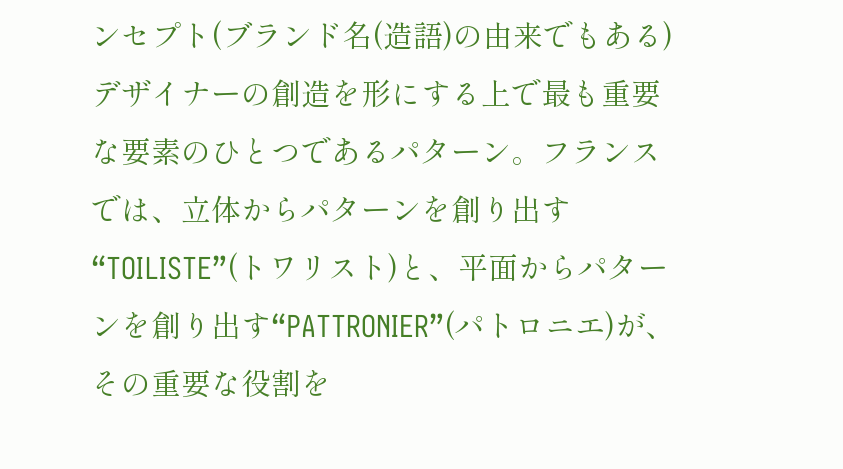ンセプト(ブランド名(造語)の由来でもある)デザイナーの創造を形にする上で最も重要な要素のひとつであるパターン。フランスでは、立体からパターンを創り出す“TOILISTE”(トワリスト)と、平面からパターンを創り出す“PATTRONIER”(パトロニエ)が、その重要な役割を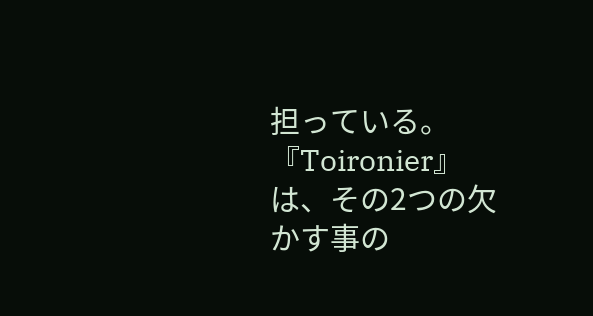担っている。『Toironier』は、その2つの欠かす事の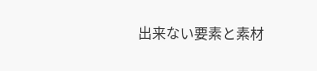出来ない要素と素材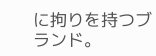に拘りを持つブランド。